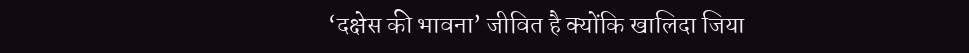‘दक्षेस की भावना’ जीवित है क्योंकि खालिदा जिया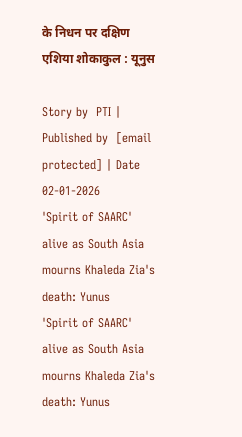के निधन पर दक्षिण एशिया शोकाकुल : यूनुस

Story by  PTI | Published by  [email protected] | Date 02-01-2026
'Spirit of SAARC' alive as South Asia mourns Khaleda Zia's death: Yunus
'Spirit of SAARC' alive as South Asia mourns Khaleda Zia's death: Yunus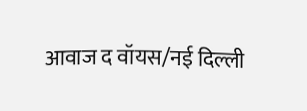आवाज द वॉयस/नई दिल्ली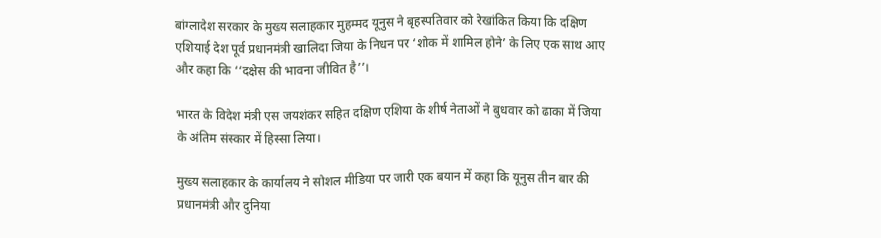बांग्लादेश सरकार के मुख्य सलाहकार मुहम्मद यूनुस ने बृहस्पतिवार को रेखांकित किया कि दक्षिण एशियाई देश पूर्व प्रधानमंत्री खालिदा जिया के निधन पर ‘शोक में शामिल होने’ के लिए एक साथ आए और कहा कि ‘‘दक्षेस की भावना जीवित है’’।

भारत के विदेश मंत्री एस जयशंकर सहित दक्षिण एशिया के शीर्ष नेताओं ने बुधवार को ढाका में जिया के अंतिम संस्कार में हिस्सा लिया।

मुख्य सलाहकार के कार्यालय ने सोशल मीडिया पर जारी एक बयान में कहा कि यूनुस तीन बार की प्रधानमंत्री और दुनिया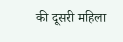की दूसरी महिला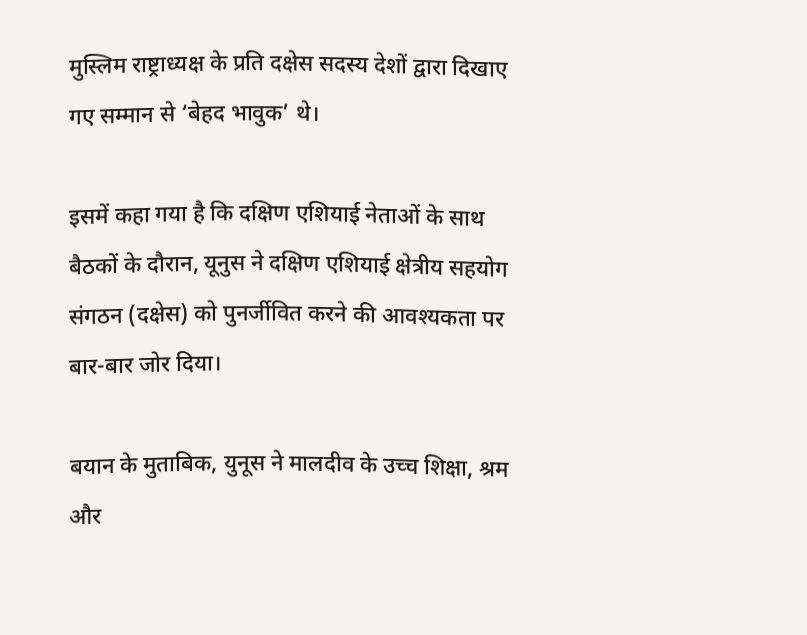मुस्लिम राष्ट्राध्यक्ष के प्रति दक्षेस सदस्य देशों द्वारा दिखाए गए सम्मान से ‘बेहद भावुक’ थे।

इसमें कहा गया है कि दक्षिण एशियाई नेताओं के साथ बैठकों के दौरान, यूनुस ने दक्षिण एशियाई क्षेत्रीय सहयोग संगठन (दक्षेस) को पुनर्जीवित करने की आवश्यकता पर बार-बार जोर दिया।

बयान के मुताबिक, युनूस ने मालदीव के उच्च शिक्षा, श्रम और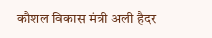कौशल विकास मंत्री अली हैदर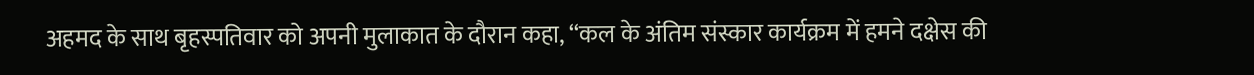अहमद के साथ बृहस्पतिवार को अपनी मुलाकात के दौरान कहा, ‘‘कल के अंतिम संस्कार कार्यक्रम में हमने दक्षेस की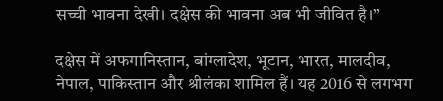सच्ची भावना देखी। दक्षेस की भावना अब भी जीवित है।’’

दक्षेस में अफगानिस्तान, बांग्लादेश, भूटान, भारत, मालदीव, नेपाल, पाकिस्तान और श्रीलंका शामिल हैं। यह 2016 से लगभग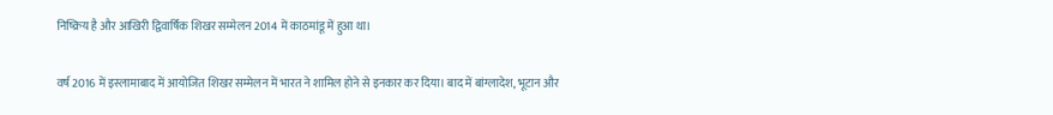निष्क्रिय है और आखिरी द्विवार्षिक शिखर सम्मेलन 2014 में काठमांडू में हुआ था।

वर्ष 2016 में इस्लामाबाद में आयोजित शिखर सम्मेलन में भारत ने शामिल होने से इनकार कर दिया। बाद में बांग्लादेश, भूटान और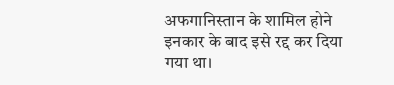अफगानिस्तान के शामिल होने इनकार के बाद इसे रद्द कर दिया गया था।